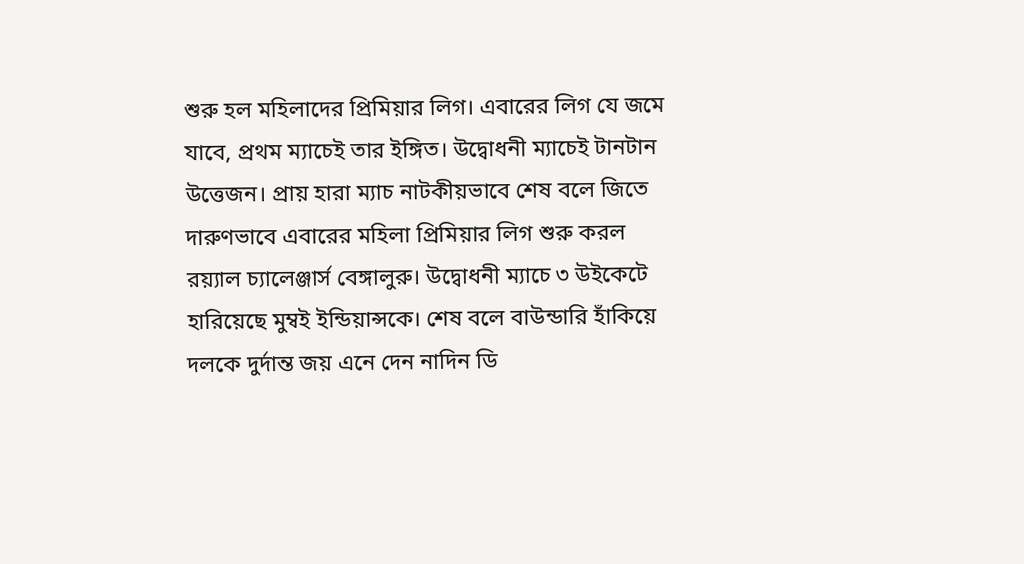শুরু হল মহিলাদের প্রিমিয়ার লিগ। এবারের লিগ যে জমে যাবে, প্রথম ম্যাচেই তার ইঙ্গিত। উদ্বোধনী ম্যাচেই টানটান উত্তেজন। প্রায় হারা ম্যাচ নাটকীয়ভাবে শেষ বলে জিতে দারুণভাবে এবারের মহিলা প্রিমিয়ার লিগ শুরু করল রয়্যাল চ্যালেঞ্জার্স বেঙ্গালুরু। উদ্বোধনী ম্যাচে ৩ উইকেটে হারিয়েছে মুম্বই ইন্ডিয়ান্সকে। শেষ বলে বাউন্ডারি হাঁকিয়ে দলকে দুর্দান্ত জয় এনে দেন নাদিন ডি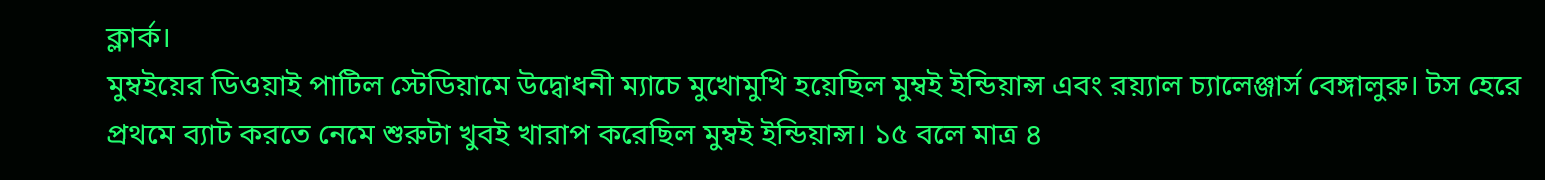ক্লার্ক।
মুম্বইয়ের ডিওয়াই পাটিল স্টেডিয়ামে উদ্বোধনী ম্যাচে মুখোমুখি হয়েছিল মুম্বই ইন্ডিয়ান্স এবং রয়্যাল চ্যালেঞ্জার্স বেঙ্গালুরু। টস হেরে প্রথমে ব্যাট করতে নেমে শুরুটা খুবই খারাপ করেছিল মুম্বই ইন্ডিয়ান্স। ১৫ বলে মাত্র ৪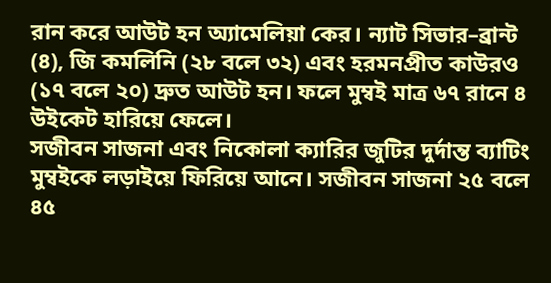রান করে আউট হন অ্যামেলিয়া কের। ন্যাট সিভার–ব্রান্ট (৪), জি কমলিনি (২৮ বলে ৩২) এবং হরমনপ্রীত কাউরও (১৭ বলে ২০) দ্রুত আউট হন। ফলে মুম্বই মাত্র ৬৭ রানে ৪ উইকেট হারিয়ে ফেলে।
সজীবন সাজনা এবং নিকোলা ক্যারির জুটির দুর্দান্ত ব্যাটিং মুম্বইকে লড়াইয়ে ফিরিয়ে আনে। সজীবন সাজনা ২৫ বলে ৪৫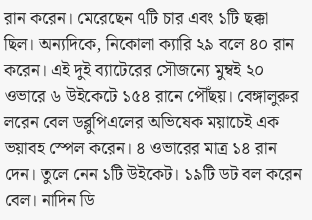রান করেন। মেরেছেন ৭টি চার এবং ১টি ছক্কা ছিল। অন্যদিকে, নিকোলা ক্যারি ২৯ বলে ৪০ রান করেন। এই দুই ব্যাটেরের সৌজন্যে মুম্বই ২০ ওভারে ৬ উইকেটে ১৫৪ রানে পৌঁছয়। বেঙ্গালুরুর লরেন বেল ডব্লুপিএলের অভিষেক ময়াচেই এক ভয়াবহ স্পেল করেন। ৪ ওভারের মাত্র ১৪ রান দেন। তুলে নেন ১টি উইকেট। ১৯টি ডট বল করেন বেল। নাদিন ডি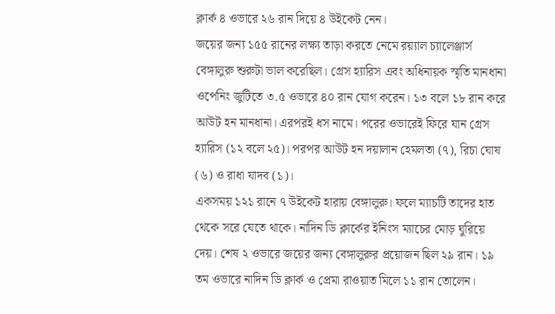ক্লার্ক ৪ ওভারে ২৬ রান দিয়ে ৪ উইকেট নেন।
জয়ের জন্য ১৫৫ রানের লক্ষ্য তাড়া করতে নেমে রয়্যাল চ্যালেঞ্জার্স বেঙ্গালুরু শুরুটা ভাল করেছিল। গ্রেস হ্যারিস এবং অধিনায়ক স্মৃতি মানধানা ওপেনিং জুটিতে ৩.৫ ওভারে ৪০ রান যোগ করেন। ১৩ বলে ১৮ রান করে আউট হন মানধানা। এরপরই ধস নামে। পরের ওভারেই ফিরে যান গ্রেস হ্যারিস (১২ বলে ২৫)। পরপর আউট হন দয়ালান হেমলতা (৭), রিচা ঘোষ (৬) ও রাধা যাদব (১)।
একসময় ১২১ রানে ৭ উইকেট হারায় বেঙ্গালুরু। ফলে ম্যাচটি তাদের হাত থেকে সরে যেতে থাকে। নাদিন ডি ক্লার্কের ইনিংস ম্যাচের মোড় ঘুরিয়ে দেয়। শেষ ২ ওভারে জয়ের জন্য বেঙ্গালুরুর প্রয়োজন ছিল ২৯ রান। ১৯ তম ওভারে নাদিন ডি ক্লার্ক ও প্রেমা রাওয়াত মিলে ১১ রান তোলেন।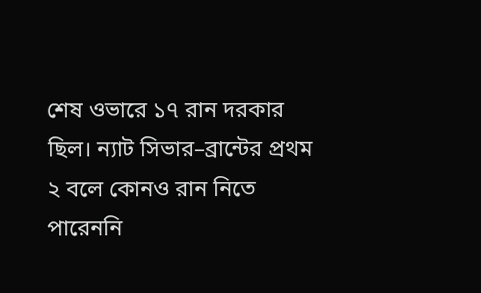শেষ ওভারে ১৭ রান দরকার ছিল। ন্যাট সিভার–ব্রান্টের প্রথম ২ বলে কোনও রান নিতে পারেননি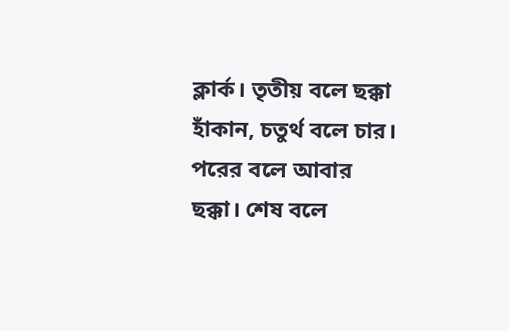ক্লার্ক। তৃতীয় বলে ছক্কা হাঁকান, চতুর্থ বলে চার। পরের বলে আবার ছক্কা। শেষ বলে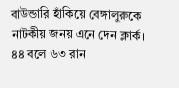বাউন্ডারি হাঁকিয়ে বেঙ্গালুরুকে নাটকীয় জনয় এনে দেন ক্লার্ক। ৪৪ বলে ৬৩ রান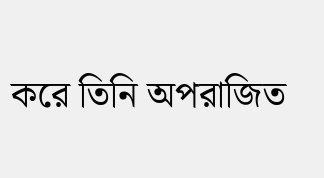করে তিনি অপরাজিত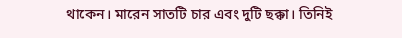থাকেন। মারেন সাতটি চার এবং দুটি ছক্কা। তিনিই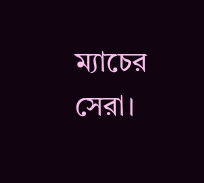ম্যাচের সেরা।